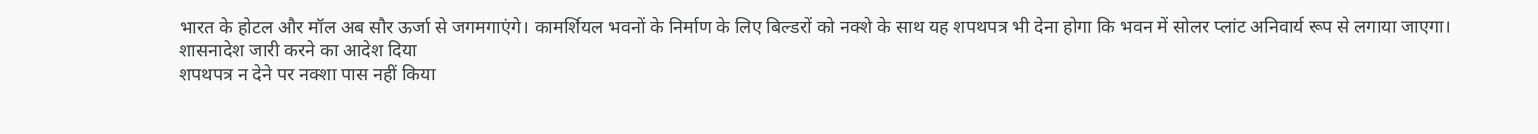भारत के होटल और मॉल अब सौर ऊर्जा से जगमगाएंगे। कामर्शियल भवनों के निर्माण के लिए बिल्डरों को नक्शे के साथ यह शपथपत्र भी देना होगा कि भवन में सोलर प्लांट अनिवार्य रूप से लगाया जाएगा।
शासनादेश जारी करने का आदेश दिया
शपथपत्र न देने पर नक्शा पास नहीं किया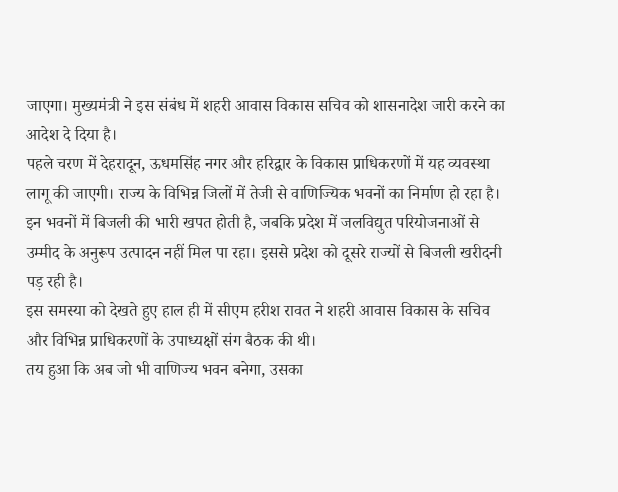जाएगा। मुख्यमंत्री ने इस संबंध में शहरी आवास विकास सचिव को शासनादेश जारी करने का आदेश दे दिया है।
पहले चरण में देहरादून, ऊधमसिंह नगर और हरिद्वार के विकास प्राधिकरणों में यह व्यवस्था लागू की जाएगी। राज्य के विभिन्न जिलों में तेजी से वाणिज्यिक भवनों का निर्माण हो रहा है।
इन भवनों में बिजली की भारी खपत होती है, जबकि प्रदेश में जलविद्युत परियोजनाओं से उम्मीद के अनुरूप उत्पादन नहीं मिल पा रहा। इससे प्रदेश को दूसरे राज्यों से बिजली खरीदनी पड़ रही है।
इस समस्या को देखते हुए हाल ही में सीएम हरीश रावत ने शहरी आवास विकास के सचिव और विभिन्न प्राधिकरणों के उपाध्यक्षों संग बैठक की थी।
तय हुआ कि अब जो भी वाणिज्य भवन बनेगा, उसका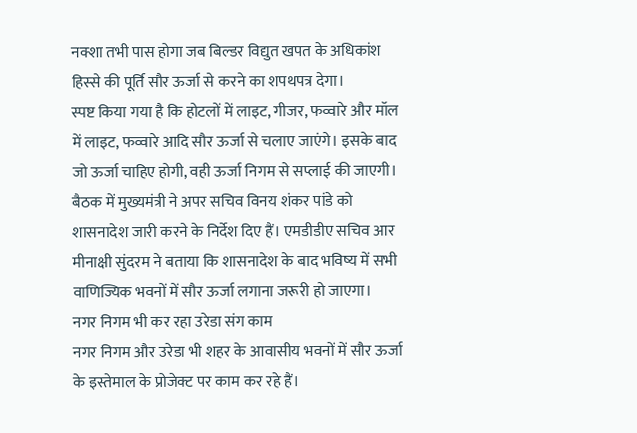नक्शा तभी पास होगा जब बिल्डर विद्युत खपत के अधिकांश हिस्से की पूर्ति सौर ऊर्जा से करने का शपथपत्र देगा।
स्पष्ट किया गया है कि होटलों में लाइट, गीजर, फव्वारे और मॉल में लाइट, फव्वारे आदि सौर ऊर्जा से चलाए जाएंगे। इसके बाद जो ऊर्जा चाहिए होगी, वही ऊर्जा निगम से सप्लाई की जाएगी।
बैठक में मुख्यमंत्री ने अपर सचिव विनय शंकर पांडे को शासनादेश जारी करने के निर्देश दिए हैं। एमडीडीए सचिव आर मीनाक्षी सुंदरम ने बताया कि शासनादेश के बाद भविष्य में सभी वाणिज्यिक भवनों में सौर ऊर्जा लगाना जरूरी हो जाएगा।
नगर निगम भी कर रहा उरेडा संग काम
नगर निगम और उरेडा भी शहर के आवासीय भवनों में सौर ऊर्जा के इस्तेमाल के प्रोजेक्ट पर काम कर रहे हैं।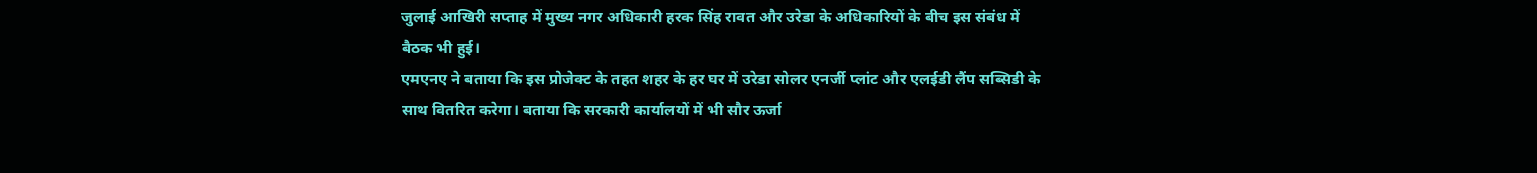जुलाई आखिरी सप्ताह में मुख्य नगर अधिकारी हरक सिंह रावत और उरेडा के अधिकारियों के बीच इस संबंध में बैठक भी हुई।
एमएनए ने बताया कि इस प्रोजेक्ट के तहत शहर के हर घर में उरेडा सोलर एनर्जी प्लांट और एलईडी लैंप सब्सिडी के साथ वितरित करेगा। बताया कि सरकारी कार्यालयों में भी सौर ऊर्जा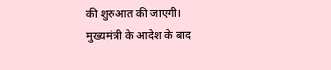की शुरुआत की जाएगी।
मुख्यमंत्री के आदेश के बाद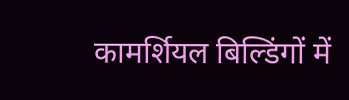कामर्शियल बिल्डिंगों में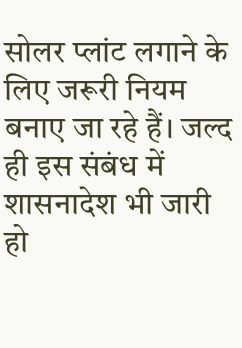सोलर प्लांट लगाने के लिए जरूरी नियम बनाए जा रहे हैं। जल्द ही इस संबंध में शासनादेश भी जारी हो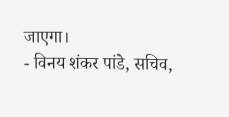जाएगा।
- विनय शंकर पांडे, सचिव,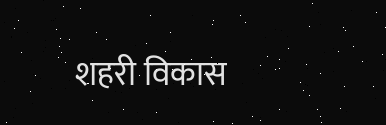शहरी विकास